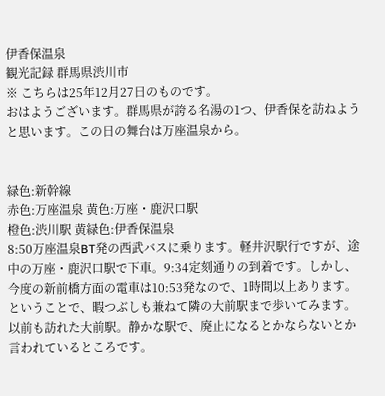伊香保温泉
観光記録 群馬県渋川市
※ こちらは25年12月27日のものです。
おはようございます。群馬県が誇る名湯の1つ、伊香保を訪ねようと思います。この日の舞台は万座温泉から。


緑色:新幹線
赤色:万座温泉 黄色:万座・鹿沢口駅
橙色:渋川駅 黄緑色:伊香保温泉
8:50万座温泉BT発の西武バスに乗ります。軽井沢駅行ですが、途中の万座・鹿沢口駅で下車。9:34定刻通りの到着です。しかし、今度の新前橋方面の電車は10:53発なので、1時間以上あります。ということで、暇つぶしも兼ねて隣の大前駅まで歩いてみます。以前も訪れた大前駅。静かな駅で、廃止になるとかならないとか言われているところです。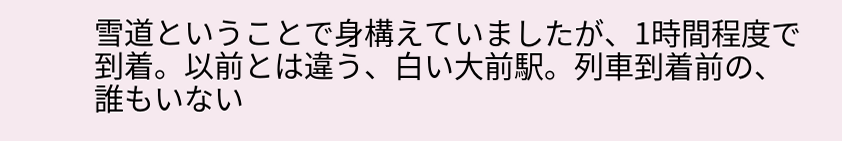雪道ということで身構えていましたが、1時間程度で到着。以前とは違う、白い大前駅。列車到着前の、誰もいない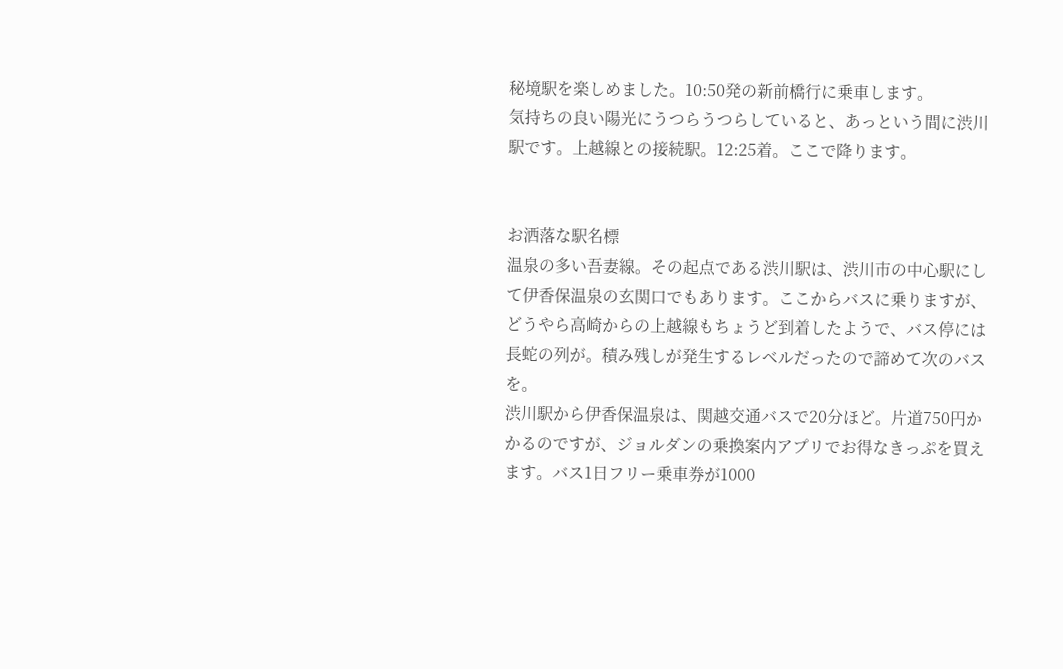秘境駅を楽しめました。10:50発の新前橋行に乗車します。
気持ちの良い陽光にうつらうつらしていると、あっという間に渋川駅です。上越線との接続駅。12:25着。ここで降ります。


お洒落な駅名標
温泉の多い吾妻線。その起点である渋川駅は、渋川市の中心駅にして伊香保温泉の玄関口でもあります。ここからバスに乗りますが、どうやら高崎からの上越線もちょうど到着したようで、バス停には長蛇の列が。積み残しが発生するレベルだったので諦めて次のバスを。
渋川駅から伊香保温泉は、関越交通バスで20分ほど。片道750円かかるのですが、ジョルダンの乗換案内アプリでお得なきっぷを買えます。バス1日フリー乗車券が1000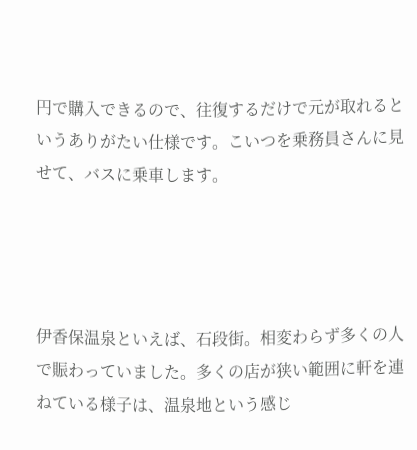円で購入できるので、往復するだけで元が取れるというありがたい仕様です。こいつを乗務員さんに見せて、バスに乗車します。




伊香保温泉といえば、石段街。相変わらず多くの人で賑わっていました。多くの店が狭い範囲に軒を連ねている様子は、温泉地という感じ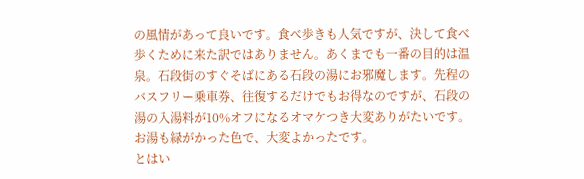の風情があって良いです。食べ歩きも人気ですが、決して食べ歩くために来た訳ではありません。あくまでも一番の目的は温泉。石段街のすぐそばにある石段の湯にお邪魔します。先程のバスフリー乗車券、往復するだけでもお得なのですが、石段の湯の入湯料が10%オフになるオマケつき大変ありがたいです。お湯も緑がかった色で、大変よかったです。
とはい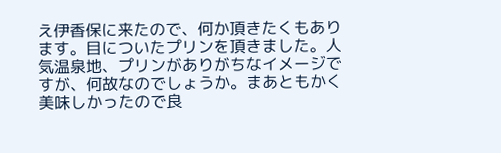え伊香保に来たので、何か頂きたくもあります。目についたプリンを頂きました。人気温泉地、プリンがありがちなイメージですが、何故なのでしょうか。まあともかく美味しかったので良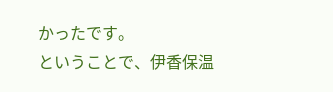かったです。
ということで、伊香保温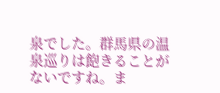泉でした。群馬県の温泉巡りは飽きることがないですね。ま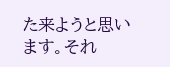た来ようと思います。それ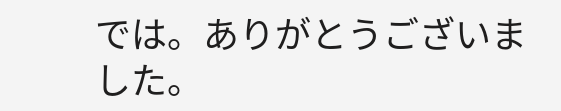では。ありがとうございました。